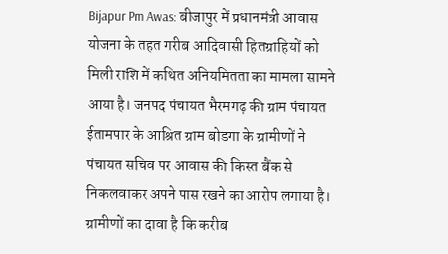Bijapur Pm Awas: बीजापुर में प्रधानमंत्री आवास योजना के तहत गरीब आदिवासी हितग्राहियों को मिली राशि में कथित अनियमितता का मामला सामने आया है। जनपद पंचायत भैरमगढ़ की ग्राम पंचायत ईतामपार के आश्रित ग्राम बोडगा के ग्रामीणों ने पंचायत सचिव पर आवास की किस्त बैंक से निकलवाकर अपने पास रखने का आरोप लगाया है। ग्रामीणों का दावा है कि करीब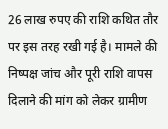26 लाख रुपए की राशि कथित तौर पर इस तरह रखी गई है। मामले की निष्पक्ष जांच और पूरी राशि वापस दिलाने की मांग को लेकर ग्रामीण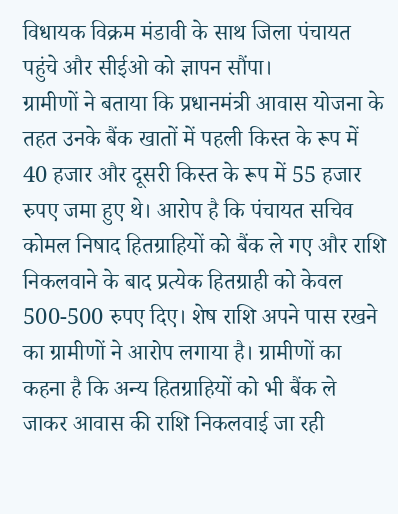विधायक विक्रम मंडावी के साथ जिला पंचायत पहुंचे और सीईओ को ज्ञापन सौंपा।
ग्रामीणों ने बताया कि प्रधानमंत्री आवास योजना के तहत उनके बैंक खातों में पहली किस्त के रूप में 40 हजार और दूसरी किस्त के रूप में 55 हजार रुपए जमा हुए थे। आरोप है कि पंचायत सचिव कोमल निषाद हितग्राहियों को बैंक ले गए और राशि निकलवाने के बाद प्रत्येक हितग्राही को केवल 500-500 रुपए दिए। शेष राशि अपने पास रखने का ग्रामीणों ने आरोप लगाया है। ग्रामीणों का कहना है कि अन्य हितग्राहियों को भी बैंक ले जाकर आवास की राशि निकलवाई जा रही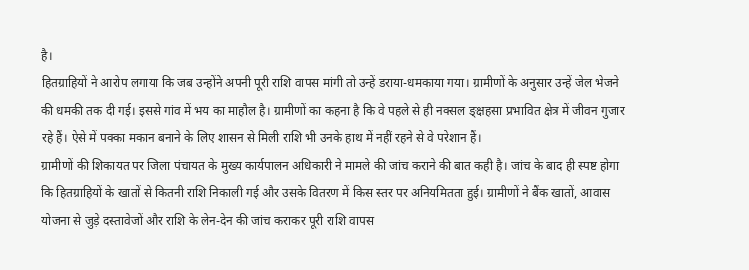है।
हितग्राहियों ने आरोप लगाया कि जब उन्होंने अपनी पूरी राशि वापस मांगी तो उन्हें डराया-धमकाया गया। ग्रामीणों के अनुसार उन्हें जेल भेजने की धमकी तक दी गई। इससे गांव में भय का माहौल है। ग्रामीणों का कहना है कि वे पहले से ही नक्सल ङ्क्षहसा प्रभावित क्षेत्र में जीवन गुजार रहे हैं। ऐसे में पक्का मकान बनाने के लिए शासन से मिली राशि भी उनके हाथ में नहीं रहने से वे परेशान हैं।
ग्रामीणों की शिकायत पर जिला पंचायत के मुख्य कार्यपालन अधिकारी ने मामले की जांच कराने की बात कही है। जांच के बाद ही स्पष्ट होगा कि हितग्राहियों के खातों से कितनी राशि निकाली गई और उसके वितरण में किस स्तर पर अनियमितता हुई। ग्रामीणों ने बैंक खातों, आवास योजना से जुड़े दस्तावेजों और राशि के लेन-देन की जांच कराकर पूरी राशि वापस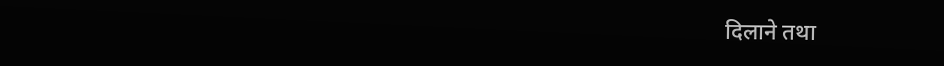दिलाने तथा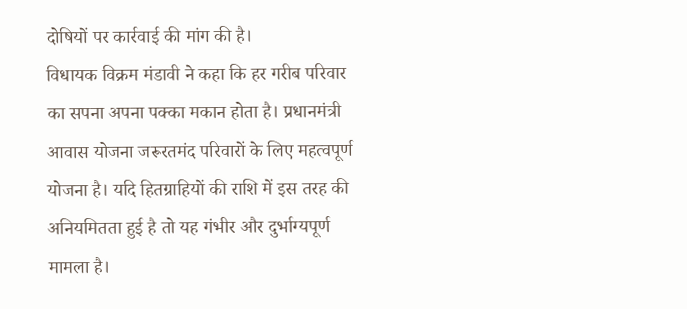दोषियों पर कार्रवाई की मांग की है।
विधायक विक्रम मंडावी ने कहा कि हर गरीब परिवार का सपना अपना पक्का मकान होता है। प्रधानमंत्री आवास योजना जरूरतमंद परिवारों के लिए महत्वपूर्ण योजना है। यदि हितग्राहियों की राशि में इस तरह की अनियमितता हुई है तो यह गंभीर और दुर्भाग्यपूर्ण मामला है।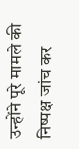उन्होंने पूरे मामले की निष्पक्ष जांच कर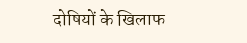दोषियों के खिलाफ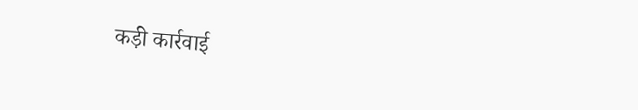कड़ी कार्रवाई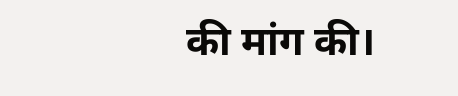की मांग की।